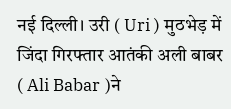नई दिल्ली। उरी ( Uri ) मुठभेड़ में जिंदा गिरफ्तार आतंकी अली बाबर ( Ali Babar )ने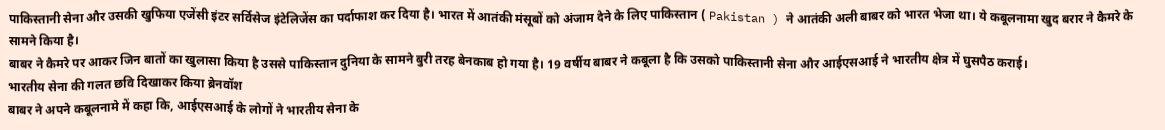पाकिस्तानी सेना और उसकी खुफिया एजेंसी इंटर सर्विसेज इंटेलिजेंस का पर्दाफाश कर दिया है। भारत में आतंकी मंसूबों को अंजाम देने के लिए पाकिस्तान ( Pakistan ) ने आतंकी अली बाबर को भारत भेजा था। ये कबूलनामा खुद बरार ने कैमरे के सामने किया है।
बाबर ने कैमरे पर आकर जिन बातों का खुलासा किया है उससे पाकिस्तान दुनिया के सामने बुरी तरह बेनकाब हो गया है। 19 वर्षीय बाबर ने कबूला है कि उसको पाकिस्तानी सेना और आईएसआई ने भारतीय क्षेत्र में घुसपैठ कराई।
भारतीय सेना की गलत छवि दिखाकर किया ब्रेनवॉश
बाबर ने अपने कबूलनामे में कहा कि, आईएसआई के लोगों ने भारतीय सेना के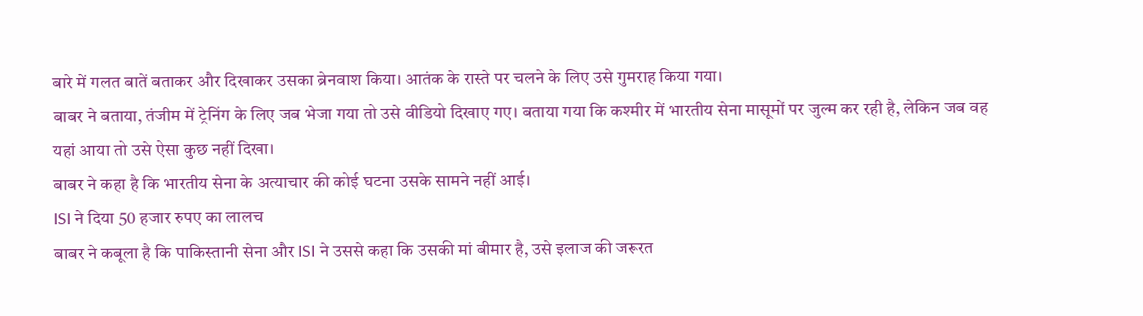बारे में गलत बातें बताकर और दिखाकर उसका ब्रेनवाश किया। आतंक के रास्ते पर चलने के लिए उसे गुमराह किया गया।
बाबर ने बताया, तंजीम में ट्रेनिंग के लिए जब भेजा गया तो उसे वीडियो दिखाए गए। बताया गया कि कश्मीर में भारतीय सेना मासूमों पर जुल्म कर रही है, लेकिन जब वह यहां आया तो उसे ऐसा कुछ नहीं दिखा।
बाबर ने कहा है कि भारतीय सेना के अत्याचार की कोई घटना उसके सामने नहीं आई।
ISI ने दिया 50 हजार रुपए का लालच
बाबर ने कबूला है कि पाकिस्तानी सेना और ISI ने उससे कहा कि उसकी मां बीमार है, उसे इलाज की जरूरत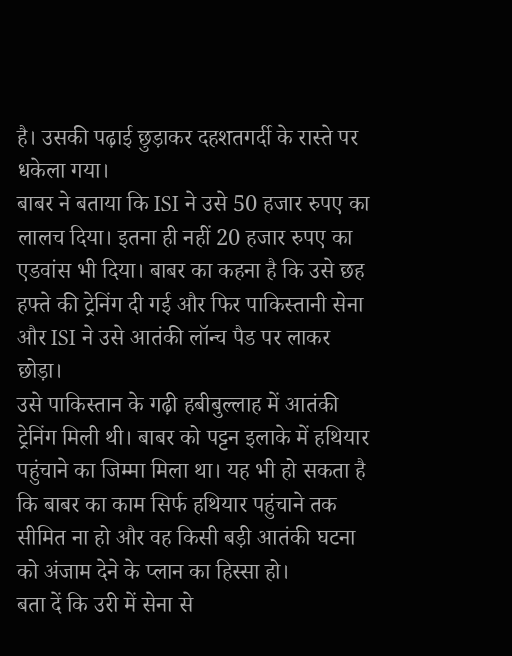है। उसकी पढ़ाई छुड़ाकर दहशतगर्दी के रास्ते पर धकेला गया।
बाबर ने बताया कि ISI ने उसे 50 हजार रुपए का लालच दिया। इतना ही नहीं 20 हजार रुपए का एडवांस भी दिया। बाबर का कहना है कि उसे छह हफ्ते की ट्रेनिंग दी गई और फिर पाकिस्तानी सेना और ISI ने उसे आतंकी लॉन्च पैड पर लाकर छोड़ा।
उसे पाकिस्तान के गढ़ी हबीबुल्लाह में आतंकी ट्रेनिंग मिली थी। बाबर को पट्टन इलाके में हथियार पहुंचाने का जिम्मा मिला था। यह भी हो सकता है कि बाबर का काम सिर्फ हथियार पहुंचाने तक सीमित ना हो और वह किसी बड़ी आतंकी घटना को अंजाम देने के प्लान का हिस्सा हो।
बता दें कि उरी में सेना से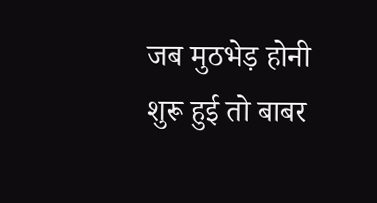जब मुठभेड़ होनी शुरू हुई तो बाबर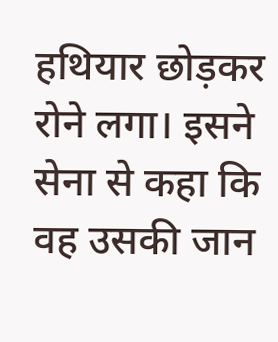हथियार छोड़कर रोने लगा। इसने सेना से कहा कि वह उसकी जान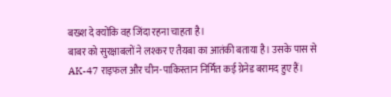बख्श दे क्योंकि वह जिंदा रहना चाहता है।
बाबर को सुरक्षाबलों ने लश्कर ए तैयबा का आतंकी बताया है। उसके पास से AK-47 राइफल और चीन-पाकिस्तान निर्मित कई ग्रेनेड बरामद हुए हैं।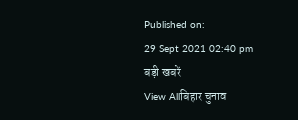Published on:
29 Sept 2021 02:40 pm
बड़ी खबरें
View Allबिहार चुनाव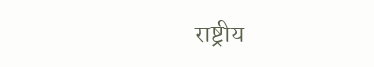राष्ट्रीय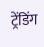ट्रेंडिंग